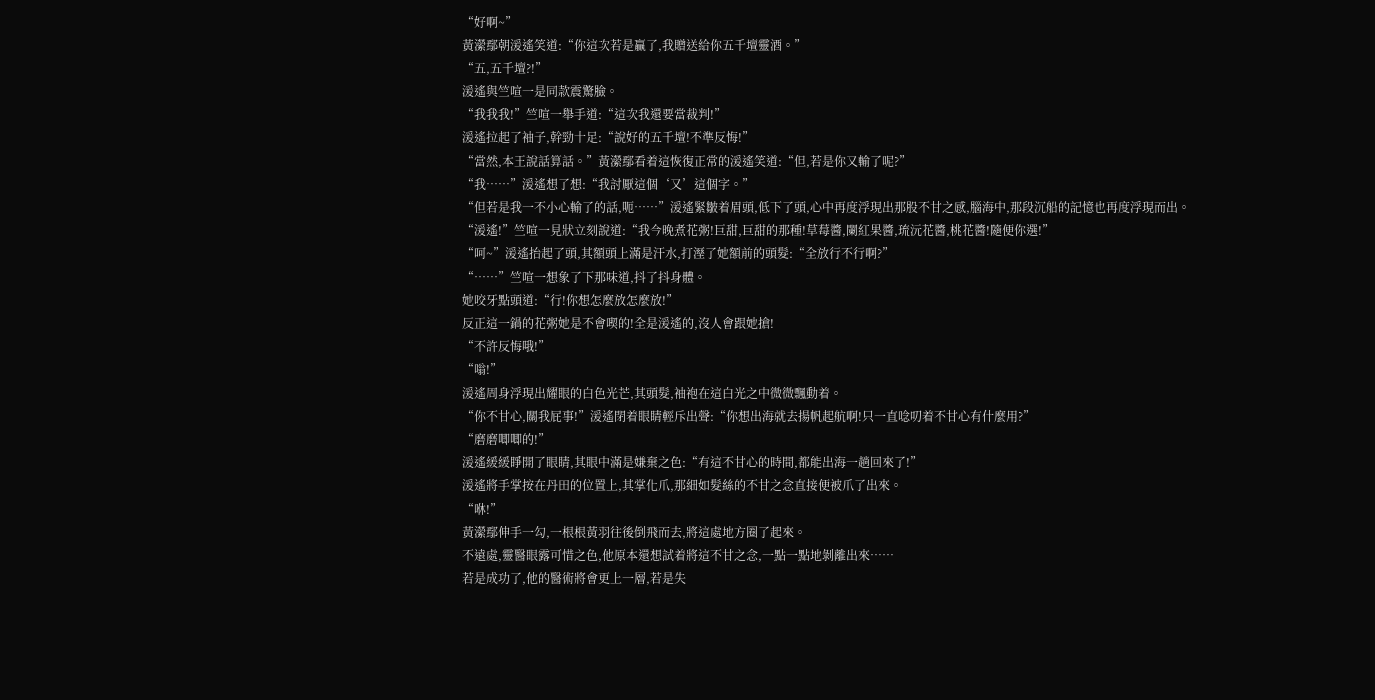“好啊~”
黃瀠鄢朝湲遙笑道:“你這次若是贏了,我贈送給你五千壇靈酒。”
“五,五千壇?!”
湲遙與竺喧一是同款震驚臉。
“我我我!”竺喧一舉手道:“這次我還要當裁判!”
湲遙拉起了袖子,幹勁十足:“說好的五千壇!不準反悔!”
“當然,本王說話算話。”黃瀠鄢看着這恢復正常的湲遙笑道:“但,若是你又輸了呢?”
“我……”湲遙想了想:“我討厭這個‘又’這個字。”
“但若是我一不小心輸了的話,呃……”湲遙緊皺着眉頭,低下了頭,心中再度浮現出那股不甘之感,腦海中,那段沉船的記憶也再度浮現而出。
“湲遙!”竺喧一見狀立刻說道:“我今晚煮花粥!巨甜,巨甜的那種!草莓醬,闌紅果醬,琉沅花醬,桃花醬!隨便你選!”
“呵~”湲遙抬起了頭,其額頭上滿是汗水,打溼了她額前的頭髮:“全放行不行啊?”
“……”竺喧一想象了下那味道,抖了抖身體。
她咬牙點頭道:“行!你想怎麼放怎麼放!”
反正這一鍋的花粥她是不會喫的!全是湲遙的,沒人會跟她搶!
“不許反悔哦!”
“嗡!”
湲遙周身浮現出耀眼的白色光芒,其頭髮,袖袍在這白光之中微微飄動着。
“你不甘心,關我屁事!”湲遙閉着眼睛輕斥出聲:“你想出海就去揚帆起航啊!只一直唸叨着不甘心有什麼用?”
“磨磨唧唧的!”
湲遙緩緩睜開了眼睛,其眼中滿是嫌棄之色:“有這不甘心的時間,都能出海一趟回來了!”
湲遙將手掌按在丹田的位置上,其掌化爪,那細如髮絲的不甘之念直接便被爪了出來。
“咻!”
黃瀠鄢伸手一勾,一根根黃羽往後倒飛而去,將這處地方圈了起來。
不遠處,靈醫眼露可惜之色,他原本還想試着將這不甘之念,一點一點地剝離出來……
若是成功了,他的醫術將會更上一層,若是失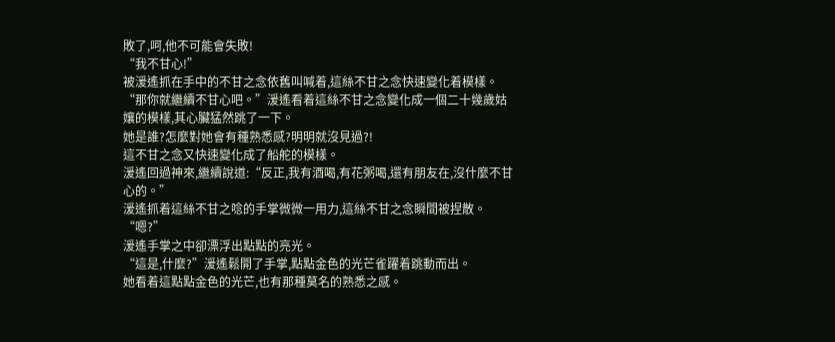敗了,呵,他不可能會失敗!
“我不甘心!”
被湲遙抓在手中的不甘之念依舊叫喊着,這絲不甘之念快速變化着模樣。
“那你就繼續不甘心吧。”湲遙看着這絲不甘之念變化成一個二十幾歲姑孃的模樣,其心臟猛然跳了一下。
她是誰?怎麼對她會有種熟悉感?明明就沒見過?!
這不甘之念又快速變化成了船舵的模樣。
湲遙回過神來,繼續說道:“反正,我有酒喝,有花粥喝,還有朋友在,沒什麼不甘心的。”
湲遙抓着這絲不甘之唸的手掌微微一用力,這絲不甘之念瞬間被捏散。
“嗯?”
湲遙手掌之中卻漂浮出點點的亮光。
“這是,什麼?”湲遙鬆開了手掌,點點金色的光芒雀躍着跳動而出。
她看着這點點金色的光芒,也有那種莫名的熟悉之感。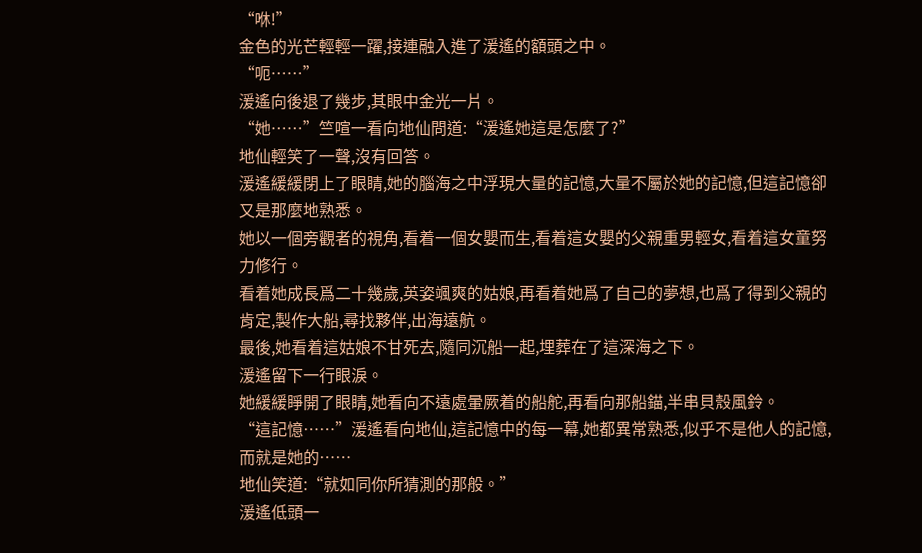“咻!”
金色的光芒輕輕一躍,接連融入進了湲遙的額頭之中。
“呃……”
湲遙向後退了幾步,其眼中金光一片。
“她……”竺喧一看向地仙問道:“湲遙她這是怎麼了?”
地仙輕笑了一聲,沒有回答。
湲遙緩緩閉上了眼睛,她的腦海之中浮現大量的記憶,大量不屬於她的記憶,但這記憶卻又是那麼地熟悉。
她以一個旁觀者的視角,看着一個女嬰而生,看着這女嬰的父親重男輕女,看着這女童努力修行。
看着她成長爲二十幾歲,英姿颯爽的姑娘,再看着她爲了自己的夢想,也爲了得到父親的肯定,製作大船,尋找夥伴,出海遠航。
最後,她看着這姑娘不甘死去,隨同沉船一起,埋葬在了這深海之下。
湲遙留下一行眼淚。
她緩緩睜開了眼睛,她看向不遠處暈厥着的船舵,再看向那船錨,半串貝殼風鈴。
“這記憶……”湲遙看向地仙,這記憶中的每一幕,她都異常熟悉,似乎不是他人的記憶,而就是她的……
地仙笑道:“就如同你所猜測的那般。”
湲遙低頭一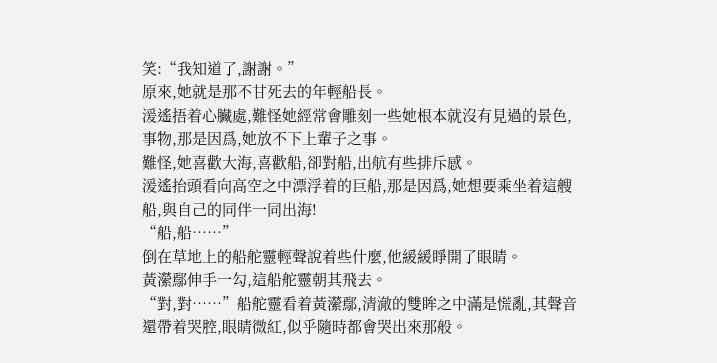笑:“我知道了,謝謝。”
原來,她就是那不甘死去的年輕船長。
湲遙捂着心臟處,難怪她經常會雕刻一些她根本就沒有見過的景色,事物,那是因爲,她放不下上輩子之事。
難怪,她喜歡大海,喜歡船,卻對船,出航有些排斥感。
湲遙抬頭看向高空之中漂浮着的巨船,那是因爲,她想要乘坐着這艘船,與自己的同伴一同出海!
“船,船……”
倒在草地上的船舵靈輕聲說着些什麼,他緩緩睜開了眼睛。
黃瀠鄢伸手一勾,這船舵靈朝其飛去。
“對,對……”船舵靈看着黃瀠鄢,清澈的雙眸之中滿是慌亂,其聲音還帶着哭腔,眼睛微紅,似乎隨時都會哭出來那般。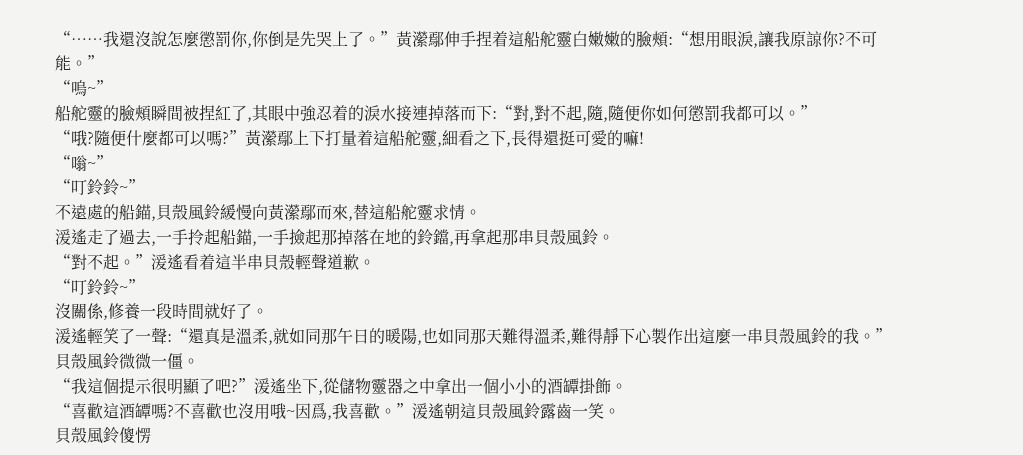“……我還沒說怎麼懲罰你,你倒是先哭上了。”黃瀠鄢伸手捏着這船舵靈白嫩嫩的臉頰:“想用眼淚,讓我原諒你?不可能。”
“嗚~”
船舵靈的臉頰瞬間被捏紅了,其眼中強忍着的淚水接連掉落而下:“對,對不起,隨,隨便你如何懲罰我都可以。”
“哦?隨便什麼都可以嗎?”黃瀠鄢上下打量着這船舵靈,細看之下,長得還挺可愛的嘛!
“嗡~”
“叮鈴鈴~”
不遠處的船錨,貝殼風鈴緩慢向黃瀠鄢而來,替這船舵靈求情。
湲遙走了過去,一手拎起船錨,一手撿起那掉落在地的鈴鐺,再拿起那串貝殼風鈴。
“對不起。”湲遙看着這半串貝殼輕聲道歉。
“叮鈴鈴~”
沒關係,修養一段時間就好了。
湲遙輕笑了一聲:“還真是溫柔,就如同那午日的暖陽,也如同那天難得溫柔,難得靜下心製作出這麼一串貝殼風鈴的我。”
貝殼風鈴微微一僵。
“我這個提示很明顯了吧?”湲遙坐下,從儲物靈器之中拿出一個小小的酒罈掛飾。
“喜歡這酒罈嗎?不喜歡也沒用哦~因爲,我喜歡。”湲遙朝這貝殼風鈴露齒一笑。
貝殼風鈴傻愣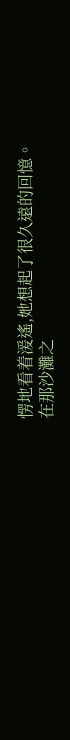愣地看着湲遙,她想起了很久遠的回憶。
在那沙灘之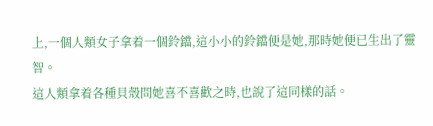上,一個人類女子拿着一個鈴鐺,這小小的鈴鐺便是她,那時她便已生出了靈智。
這人類拿着各種貝殼問她喜不喜歡之時,也說了這同樣的話。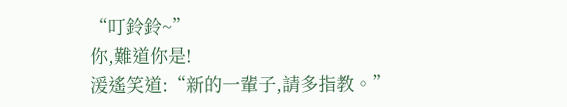“叮鈴鈴~”
你,難道你是!
湲遙笑道:“新的一輩子,請多指教。”